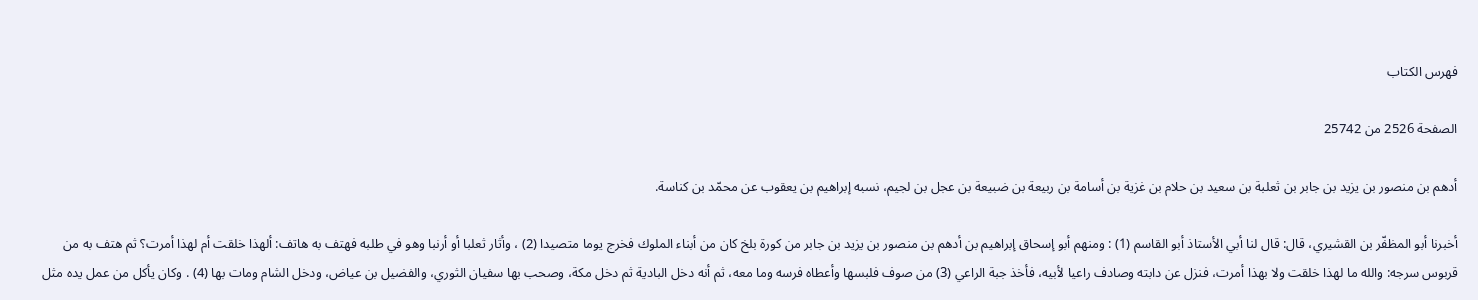فهرس الكتاب

الصفحة 2526 من 25742

أدهم بن منصور بن يزيد بن جابر بن ثعلبة بن سعيد بن حلام بن غزية بن أسامة بن ربيعة بن ضبيعة بن عجل بن لجيم، نسبه إبراهيم بن يعقوب عن محمّد بن كناسة.

أخبرنا أبو المظفّر بن القشيري، قال: قال لنا أبي الأستاذ أبو القاسم (1) : ومنهم أبو إسحاق إبراهيم بن أدهم بن منصور بن يزيد بن جابر من كورة بلخ كان من أبناء الملوك فخرج يوما متصيدا (2) ، وأثار ثعلبا أو أرنبا وهو في طلبه فهتف به هاتف: ألهذا خلقت أم لهذا أمرت؟ ثم هتف به من قربوس سرجه: والله ما لهذا خلقت ولا بهذا أمرت، فنزل عن دابته وصادف راعيا لأبيه، فأخذ جبة الراعي (3) من صوف فلبسها وأعطاه فرسه وما معه، ثم أنه دخل البادية ثم دخل مكة، وصحب بها سفيان الثوري، والفضيل بن عياض، ودخل الشام ومات بها (4) . وكان يأكل من عمل يده مثل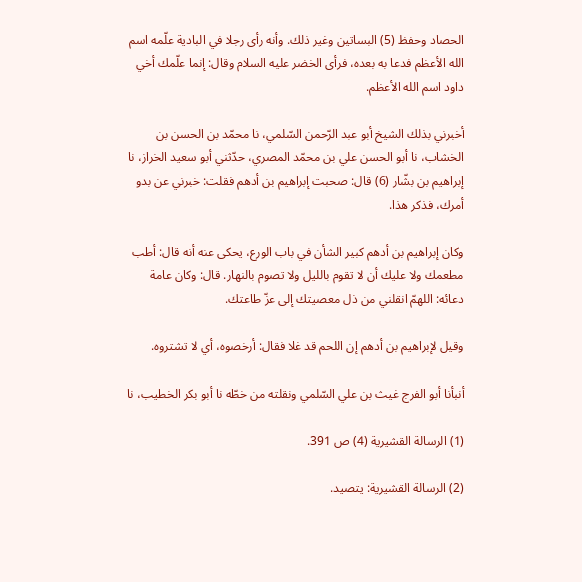الحصاد وحفظ (5) البساتين وغير ذلك. وأنه رأى رجلا في البادية علّمه اسم الله الأعظم فدعا به بعده، فرأى الخضر عليه السلام وقال: إنما علّمك أخي داود اسم الله الأعظم.

أخبرني بذلك الشيخ أبو عبد الرّحمن السّلمي، نا محمّد بن الحسن بن الخشاب، نا أبو الحسن علي بن محمّد المصري، حدّثني أبو سعيد الخراز، نا إبراهيم بن بشّار (6) قال: صحبت إبراهيم بن أدهم فقلت: خبرني عن بدو أمرك، فذكر هذا.

وكان إبراهيم بن أدهم كبير الشأن في باب الورع، يحكى عنه أنه قال: أطب مطعمك ولا عليك أن لا تقوم بالليل ولا تصوم بالنهار. قال: وكان عامة دعائه: اللهمّ انقلني من ذل معصيتك إلى عزّ طاعتك.

وقيل لإبراهيم بن أدهم إن اللحم قد غلا فقال: أرخصوه، أي لا تشتروه.

أنبأنا أبو الفرج غيث بن علي السّلمي ونقلته من خطّه نا أبو بكر الخطيب، نا

(1) الرسالة القشيرية (4) ص 391.

(2) الرسالة القشيرية: يتصيد.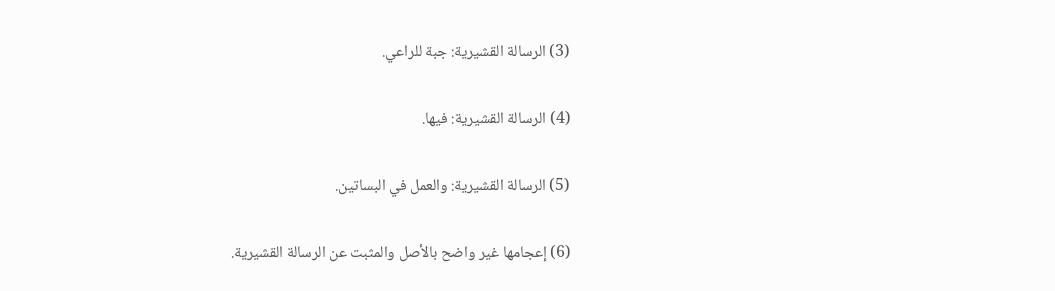(3) الرسالة القشيرية: جبة للراعي.

(4) الرسالة القشيرية: فيها.

(5) الرسالة القشيرية: والعمل في البساتين.

(6) إعجامها غير واضح بالأصل والمثبت عن الرسالة القشيرية.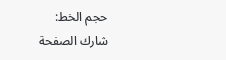حجم الخط:
شارك الصفحة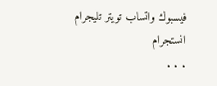فيسبوك واتساب تويتر تليجرام انستجرام
. . .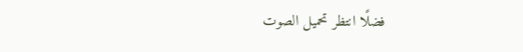فضلًا انتظر تحميل الصوت